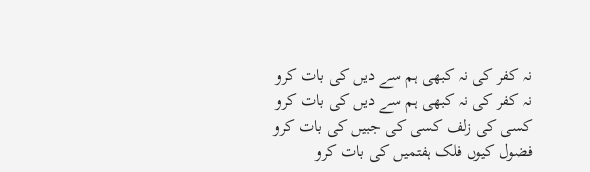نہ کفر کی نہ کبھی ہم سے دیں کی بات کرو
نہ کفر کی نہ کبھی ہم سے دیں کی بات کرو
کسی کی زلف کسی کی جبیں کی بات کرو
فضول کیوں فلک ہفتمیں کی بات کرو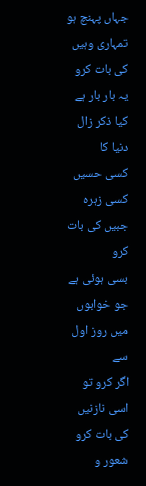جہاں پہنچ ہو تمہاری وہیں کی بات کرو
یہ بار بار ہے کیا ذکر زال دنیا کا
کسی حسیں کسی زہرہ جبیں کی بات کرو
بسی ہوئی ہے جو خوابوں میں روز اول سے
اگر کرو تو اسی نازنیں کی بات کرو
شعور و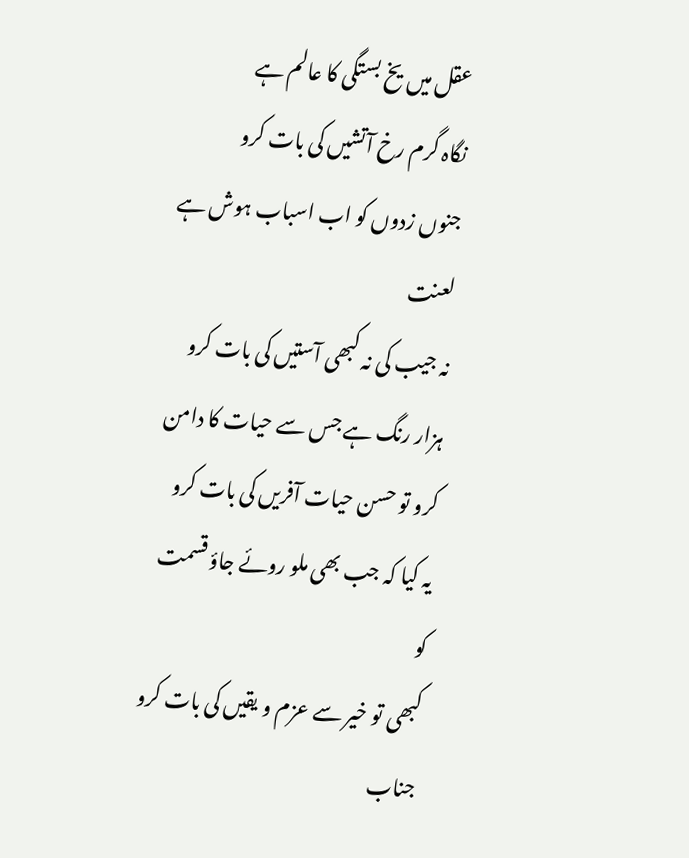عقل میں یخ بستگی کا عالم ہے
نگاہ گرم رخ آتشیں کی بات کرو
جنوں زدوں کو اب اسباب ہوش ہے لعنت
نہ جیب کی نہ کبھی آستیں کی بات کرو
ہزار رنگ ہے جس سے حیات کا دامن
کرو تو حسن حیات آفریں کی بات کرو
یہ کیا کہ جب بھی ملو روئے جاؤ قسمت کو
کبھی تو خیر سے عزم و یقیں کی بات کرو
جناب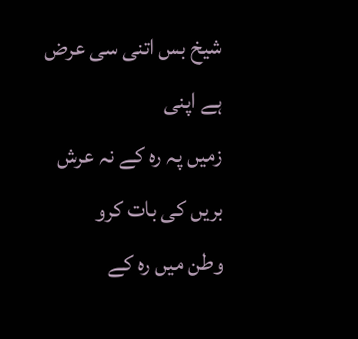شیخ بس اتنی سی عرض ہے اپنی
زمیں پہ رہ کے نہ عرش بریں کی بات کرو
وطن میں رہ کے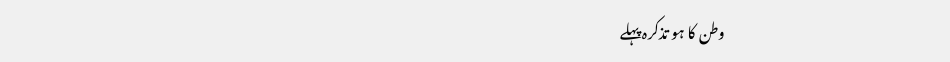وطن کا ہو تذکرہ پہلے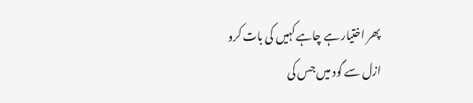پھر اختیار ہے چاہے کہیں کی بات کرو
ازل سے گود میں جس کی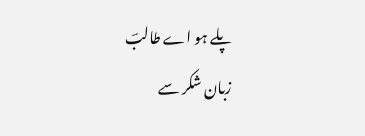پلے ہو اے طالبؔ
زبان شکر سے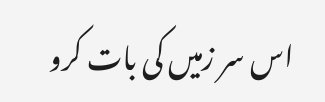اس سر زمیں کی بات کرو